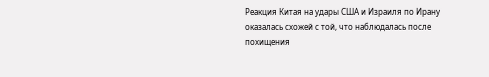Реакция Китая на удары США и Израиля по Ирану оказалась схожей с той, что наблюдалась после похищения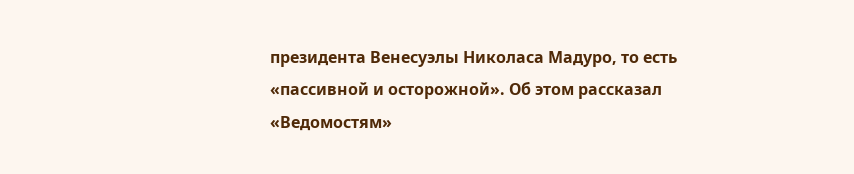президента Венесуэлы Николаса Мадуро, то есть «пассивной и осторожной». Об этом рассказал «Ведомостям»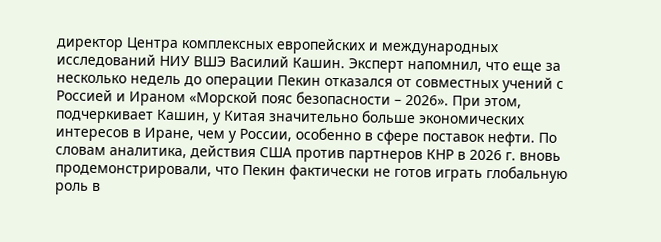директор Центра комплексных европейских и международных исследований НИУ ВШЭ Василий Кашин. Эксперт напомнил, что еще за несколько недель до операции Пекин отказался от совместных учений с Россией и Ираном «Морской пояс безопасности – 2026». При этом, подчеркивает Кашин, у Китая значительно больше экономических интересов в Иране, чем у России, особенно в сфере поставок нефти. По словам аналитика, действия США против партнеров КНР в 2026 г. вновь продемонстрировали, что Пекин фактически не готов играть глобальную роль в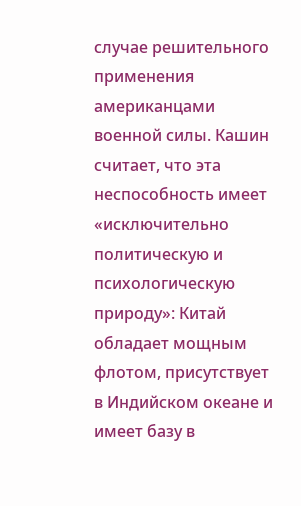случае решительного применения американцами военной силы. Кашин считает, что эта неспособность имеет «исключительно политическую и психологическую природу»: Китай обладает мощным флотом, присутствует в Индийском океане и имеет базу в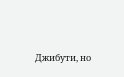Джибути, но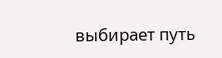выбирает путь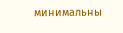минимальны